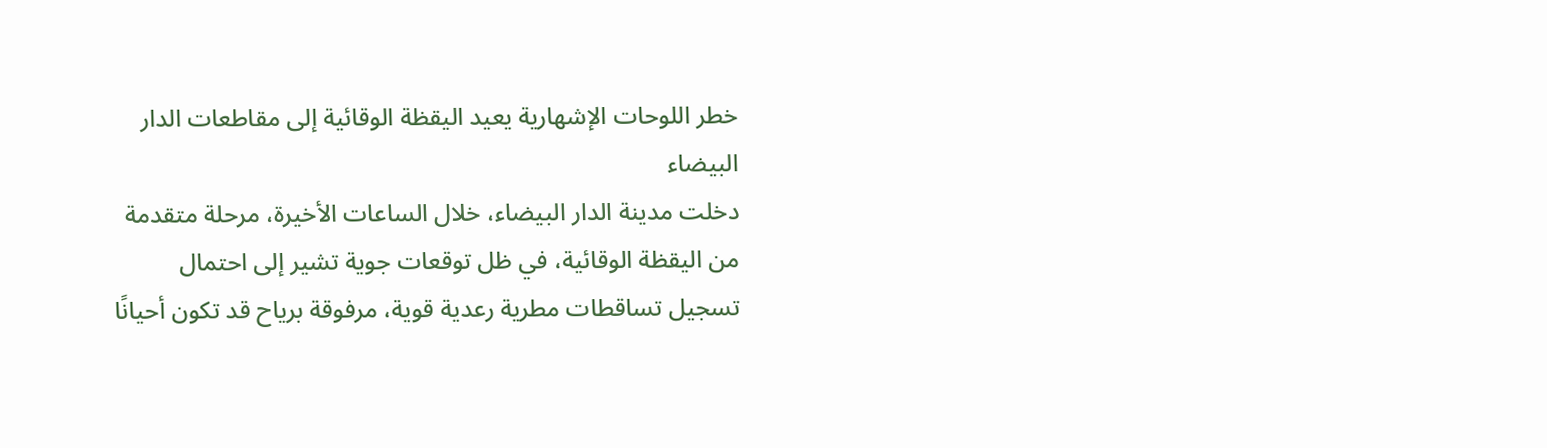خطر اللوحات الإشهارية يعيد اليقظة الوقائية إلى مقاطعات الدار البيضاء
دخلت مدينة الدار البيضاء، خلال الساعات الأخيرة، مرحلة متقدمة من اليقظة الوقائية، في ظل توقعات جوية تشير إلى احتمال تسجيل تساقطات مطرية رعدية قوية، مرفوقة برياح قد تكون أحيانًا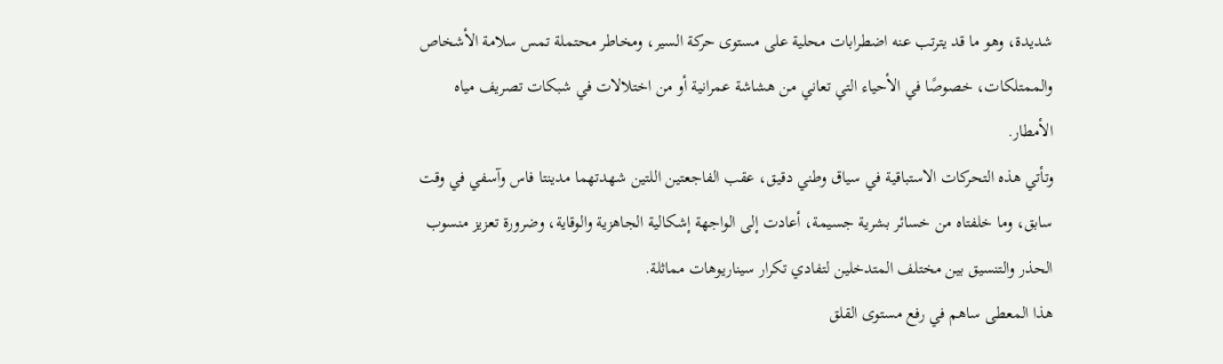شديدة، وهو ما قد يترتب عنه اضطرابات محلية على مستوى حركة السير، ومخاطر محتملة تمس سلامة الأشخاص والممتلكات، خصوصًا في الأحياء التي تعاني من هشاشة عمرانية أو من اختلالات في شبكات تصريف مياه الأمطار.
وتأتي هذه التحركات الاستباقية في سياق وطني دقيق، عقب الفاجعتين اللتين شهدتهما مدينتا فاس وآسفي في وقت سابق، وما خلفتاه من خسائر بشرية جسيمة، أعادت إلى الواجهة إشكالية الجاهزية والوقاية، وضرورة تعزيز منسوب الحذر والتنسيق بين مختلف المتدخلين لتفادي تكرار سيناريوهات مماثلة.
هذا المعطى ساهم في رفع مستوى القلق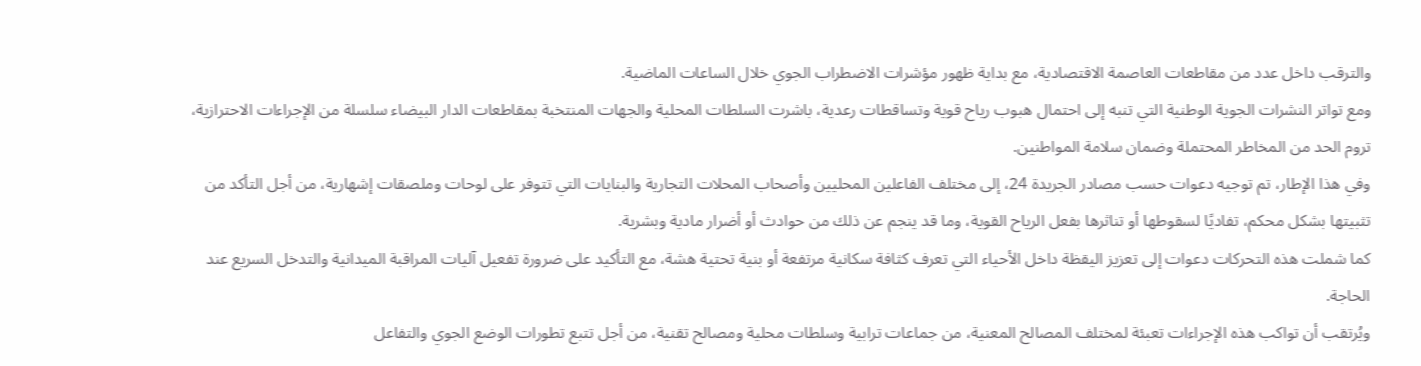والترقب داخل عدد من مقاطعات العاصمة الاقتصادية، مع بداية ظهور مؤشرات الاضطراب الجوي خلال الساعات الماضية.
ومع تواتر النشرات الجوية الوطنية التي تنبه إلى احتمال هبوب رياح قوية وتساقطات رعدية، باشرت السلطات المحلية والجهات المنتخبة بمقاطعات الدار البيضاء سلسلة من الإجراءات الاحترازية، تروم الحد من المخاطر المحتملة وضمان سلامة المواطنين.
وفي هذا الإطار، تم توجيه دعوات حسب مصادر الجريدة 24، إلى مختلف الفاعلين المحليين وأصحاب المحلات التجارية والبنايات التي تتوفر على لوحات وملصقات إشهارية، من أجل التأكد من تثبيتها بشكل محكم، تفاديًا لسقوطها أو تناثرها بفعل الرياح القوية، وما قد ينجم عن ذلك من حوادث أو أضرار مادية وبشرية.
كما شملت هذه التحركات دعوات إلى تعزيز اليقظة داخل الأحياء التي تعرف كثافة سكانية مرتفعة أو بنية تحتية هشة، مع التأكيد على ضرورة تفعيل آليات المراقبة الميدانية والتدخل السريع عند الحاجة.
ويُرتقب أن تواكب هذه الإجراءات تعبئة لمختلف المصالح المعنية، من جماعات ترابية وسلطات محلية ومصالح تقنية، من أجل تتبع تطورات الوضع الجوي والتفاعل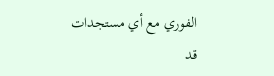الفوري مع أي مستجدات قد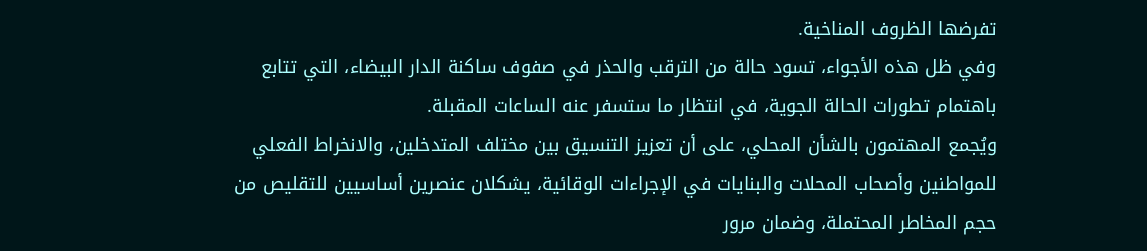تفرضها الظروف المناخية.
وفي ظل هذه الأجواء، تسود حالة من الترقب والحذر في صفوف ساكنة الدار البيضاء، التي تتابع باهتمام تطورات الحالة الجوية، في انتظار ما ستسفر عنه الساعات المقبلة.
ويُجمع المهتمون بالشأن المحلي، على أن تعزيز التنسيق بين مختلف المتدخلين، والانخراط الفعلي للمواطنين وأصحاب المحلات والبنايات في الإجراءات الوقائية، يشكلان عنصرين أساسيين للتقليص من حجم المخاطر المحتملة، وضمان مرور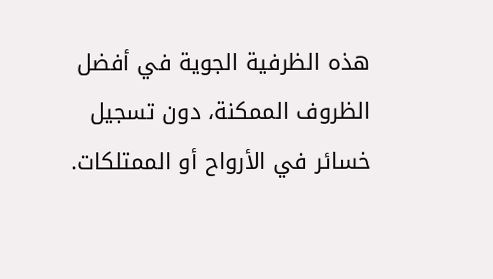هذه الظرفية الجوية في أفضل الظروف الممكنة، دون تسجيل خسائر في الأرواح أو الممتلكات.